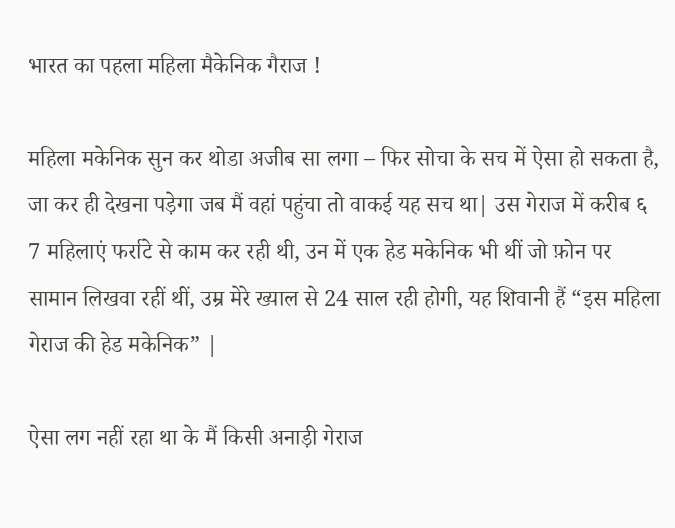भारत का पहला महिला मैकेनिक गैराज !

महिला मकेनिक सुन कर थोडा अजीब सा लगा – फिर सोचा के सच में ऐसा हो सकता है, जा कर ही देखना पड़ेगा जब मैं वहां पहुंचा तो वाकई यह सच था| उस गेराज में करीब ६ 7 महिलाएं फर्राटे से काम कर रही थी, उन में एक हेड मकेनिक भी थीं जो फ़ोन पर सामान लिखवा रहीं थीं, उम्र मेरे ख्याल से 24 साल रही होगी, यह शिवानी हैं “इस महिला गेराज की हेड मकेनिक” |

ऐसा लग नहीं रहा था के मैं किसी अनाड़ी गेराज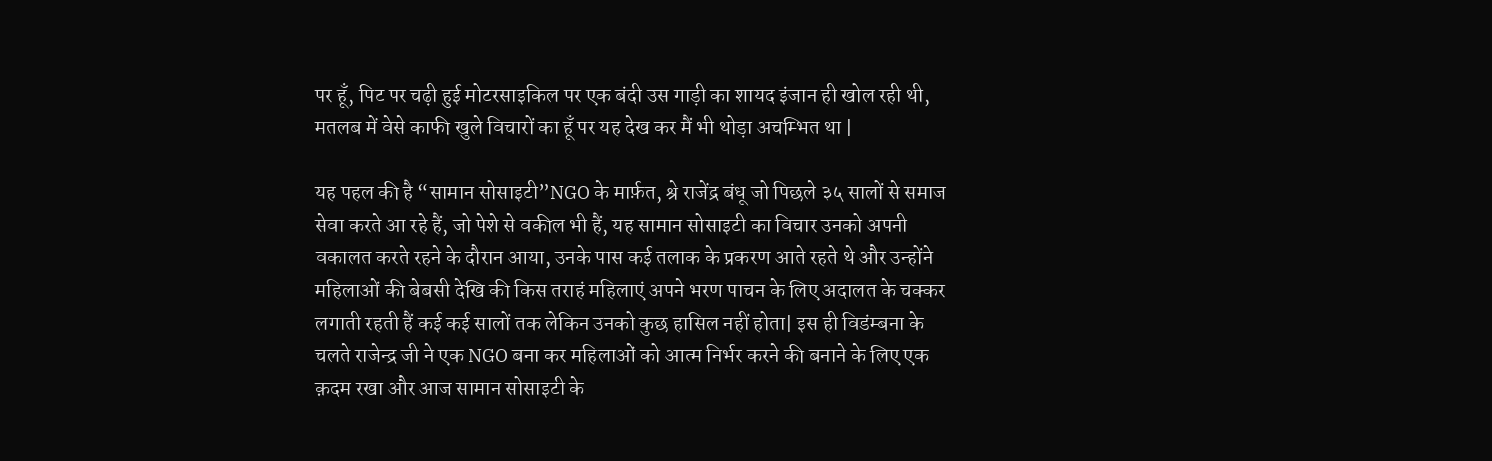पर हूँ, पिट पर चढ़ी हुई मोटरसाइकिल पर एक बंदी उस गाड़ी का शायद इंजान ही खोल रही थी, मतलब में वेसे काफी खुले विचारों का हूँ पर यह देख कर मैं भी थोड़ा अचम्भित था |

यह पहल की है “सामान सोसाइटी”NGO के मार्फ़त, श्रे राजेंद्र बंधू जो पिछले ३५ सालों से समाज सेवा करते आ रहे हैं, जो पेशे से वकील भी हैं, यह सामान सोसाइटी का विचार उनको अपनी वकालत करते रहने के दौरान आया, उनके पास कई तलाक के प्रकरण आते रहते थे और उन्होंने महिलाओं की बेबसी देखि की किस तराहं महिलाएं अपने भरण पाचन के लिए अदालत के चक्कर लगाती रहती हैं कई कई सालों तक लेकिन उनको कुछ हासिल नहीं होता| इस ही विडंम्बना के चलते राजेन्द्र जी ने एक NGO बना कर महिलाओं को आत्म निर्भर करने की बनाने के लिए एक क़दम रखा और आज सामान सोसाइटी के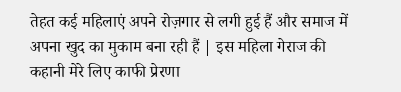तेहत कई महिलाएं अपने रोज़गार से लगी हुई हैं और समाज में अपना खुद का मुकाम बना रही हैं | इस महिला गेराज की कहानी मेरे लिए काफी प्रेरणा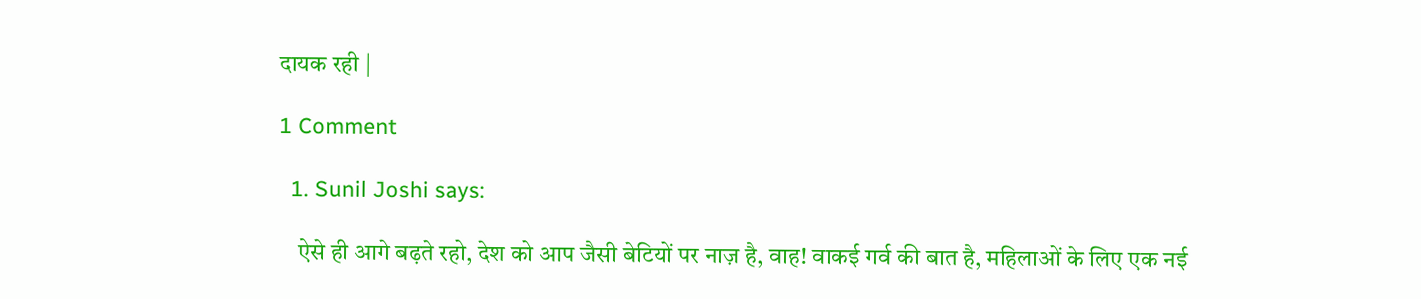दायक रही |

1 Comment

  1. Sunil Joshi says:

    ऐसे ही आगे बढ़ते रहो, देश को आप जैसी बेटियों पर नाज़ है, वाह! वाकई गर्व की बात है, महिलाओं के लिए एक नई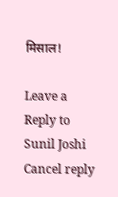मिसाल!

Leave a Reply to Sunil Joshi Cancel reply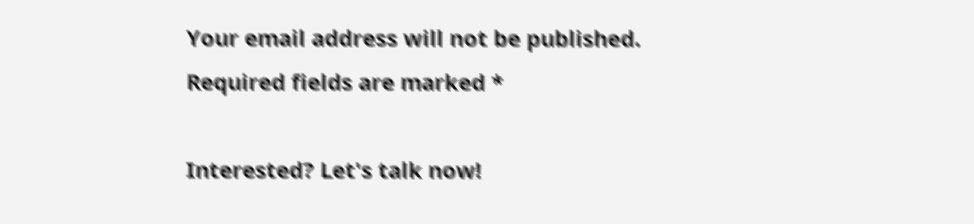Your email address will not be published. Required fields are marked *

Interested? Let's talk now!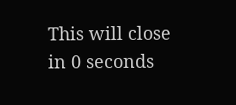This will close in 0 seconds